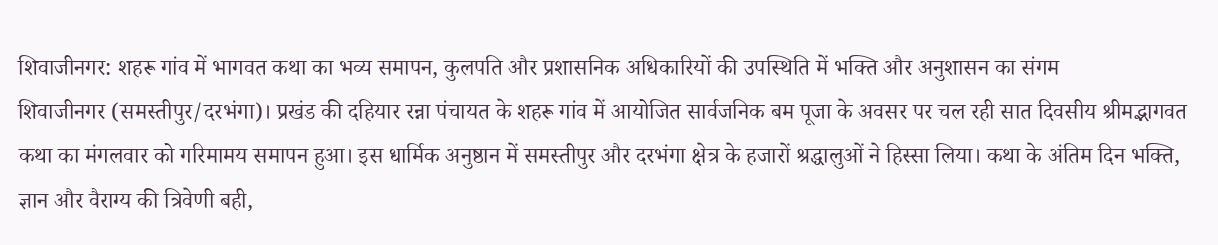शिवाजीनगर: शहरू गांव में भागवत कथा का भव्य समापन, कुलपति और प्रशासनिक अधिकारियों की उपस्थिति में भक्ति और अनुशासन का संगम
शिवाजीनगर (समस्तीपुर/दरभंगा)। प्रखंड की दहियार रन्ना पंचायत के शहरू गांव में आयोजित सार्वजनिक बम पूजा के अवसर पर चल रही सात दिवसीय श्रीमद्भागवत कथा का मंगलवार को गरिमामय समापन हुआ। इस धार्मिक अनुष्ठान में समस्तीपुर और दरभंगा क्षेत्र के हजारों श्रद्धालुओं ने हिस्सा लिया। कथा के अंतिम दिन भक्ति, ज्ञान और वैराग्य की त्रिवेणी बही,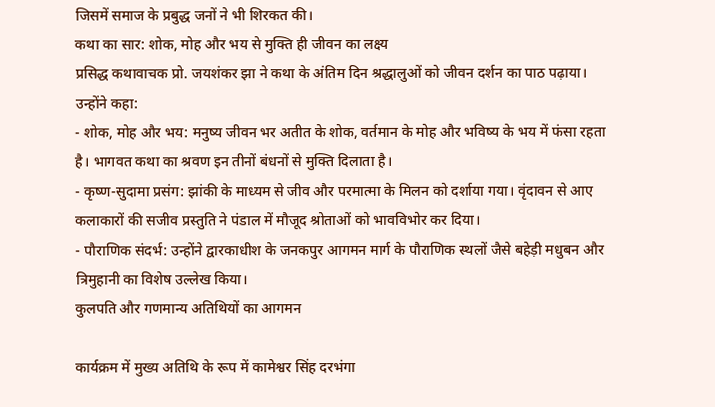जिसमें समाज के प्रबुद्ध जनों ने भी शिरकत की।
कथा का सार: शोक, मोह और भय से मुक्ति ही जीवन का लक्ष्य
प्रसिद्ध कथावाचक प्रो. जयशंकर झा ने कथा के अंतिम दिन श्रद्धालुओं को जीवन दर्शन का पाठ पढ़ाया। उन्होंने कहा:
- शोक, मोह और भय: मनुष्य जीवन भर अतीत के शोक, वर्तमान के मोह और भविष्य के भय में फंसा रहता है। भागवत कथा का श्रवण इन तीनों बंधनों से मुक्ति दिलाता है।
- कृष्ण-सुदामा प्रसंग: झांकी के माध्यम से जीव और परमात्मा के मिलन को दर्शाया गया। वृंदावन से आए कलाकारों की सजीव प्रस्तुति ने पंडाल में मौजूद श्रोताओं को भावविभोर कर दिया।
- पौराणिक संदर्भ: उन्होंने द्वारकाधीश के जनकपुर आगमन मार्ग के पौराणिक स्थलों जैसे बहेड़ी मधुबन और त्रिमुहानी का विशेष उल्लेख किया।
कुलपति और गणमान्य अतिथियों का आगमन

कार्यक्रम में मुख्य अतिथि के रूप में कामेश्वर सिंह दरभंगा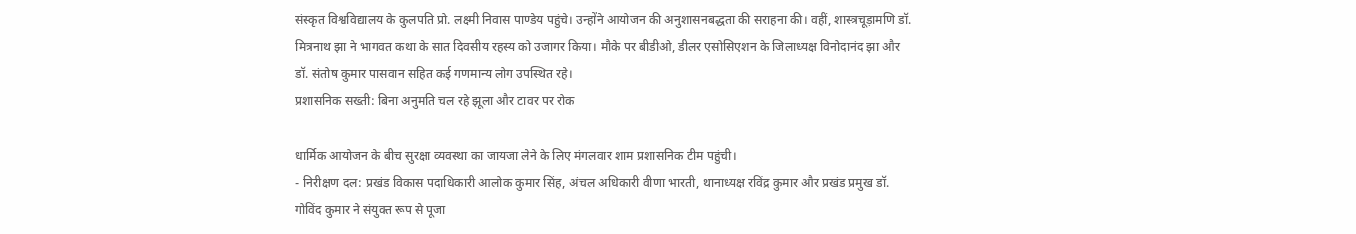संस्कृत विश्वविद्यालय के कुलपति प्रो. लक्ष्मी निवास पाण्डेय पहुंचे। उन्होंने आयोजन की अनुशासनबद्धता की सराहना की। वहीं, शास्त्रचूड़ामणि डॉ. मित्रनाथ झा ने भागवत कथा के सात दिवसीय रहस्य को उजागर किया। मौके पर बीडीओ, डीलर एसोसिएशन के जिलाध्यक्ष विनोदानंद झा और डॉ. संतोष कुमार पासवान सहित कई गणमान्य लोग उपस्थित रहे।
प्रशासनिक सख्ती: बिना अनुमति चल रहे झूला और टावर पर रोक

धार्मिक आयोजन के बीच सुरक्षा व्यवस्था का जायजा लेने के लिए मंगलवार शाम प्रशासनिक टीम पहुंची।
- निरीक्षण दल: प्रखंड विकास पदाधिकारी आलोक कुमार सिंह, अंचल अधिकारी वीणा भारती, थानाध्यक्ष रविंद्र कुमार और प्रखंड प्रमुख डॉ. गोविंद कुमार ने संयुक्त रूप से पूजा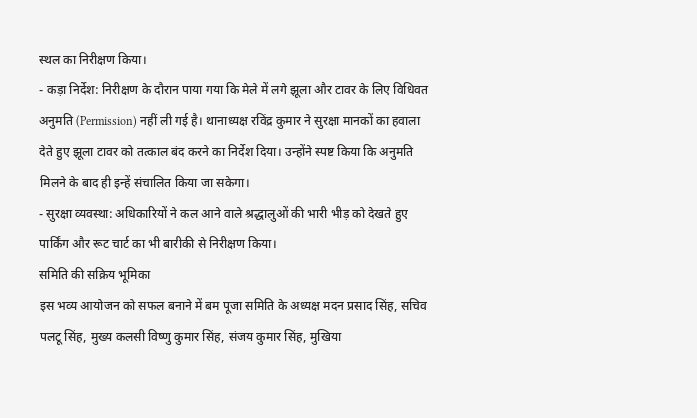स्थल का निरीक्षण किया।
- कड़ा निर्देश: निरीक्षण के दौरान पाया गया कि मेले में लगे झूला और टावर के लिए विधिवत अनुमति (Permission) नहीं ली गई है। थानाध्यक्ष रविंद्र कुमार ने सुरक्षा मानकों का हवाला देते हुए झूला टावर को तत्काल बंद करने का निर्देश दिया। उन्होंने स्पष्ट किया कि अनुमति मिलने के बाद ही इन्हें संचालित किया जा सकेगा।
- सुरक्षा व्यवस्था: अधिकारियों ने कल आने वाले श्रद्धालुओं की भारी भीड़ को देखते हुए पार्किंग और रूट चार्ट का भी बारीकी से निरीक्षण किया।
समिति की सक्रिय भूमिका
इस भव्य आयोजन को सफल बनाने में बम पूजा समिति के अध्यक्ष मदन प्रसाद सिंह, सचिव पलटू सिंह, मुख्य कलसी विष्णु कुमार सिंह, संजय कुमार सिंह, मुखिया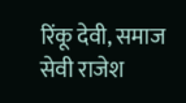रिंकू देवी, समाज सेवी राजेश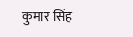कुमार सिंह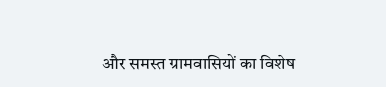और समस्त ग्रामवासियों का विशेष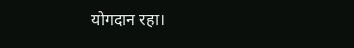योगदान रहा।